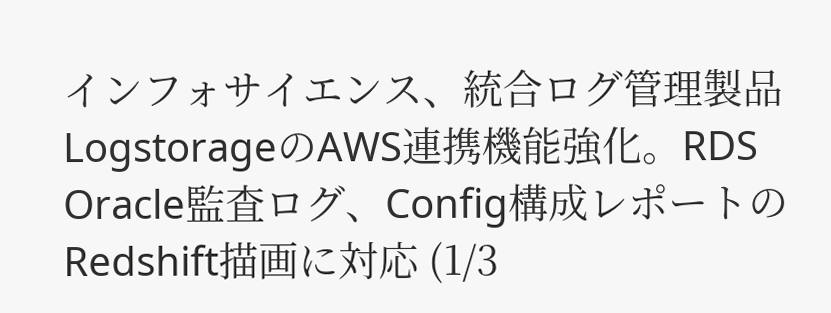インフォサイエンス、統合ログ管理製品LogstorageのAWS連携機能強化。RDS Oracle監査ログ、Config構成レポートのRedshift描画に対応 (1/3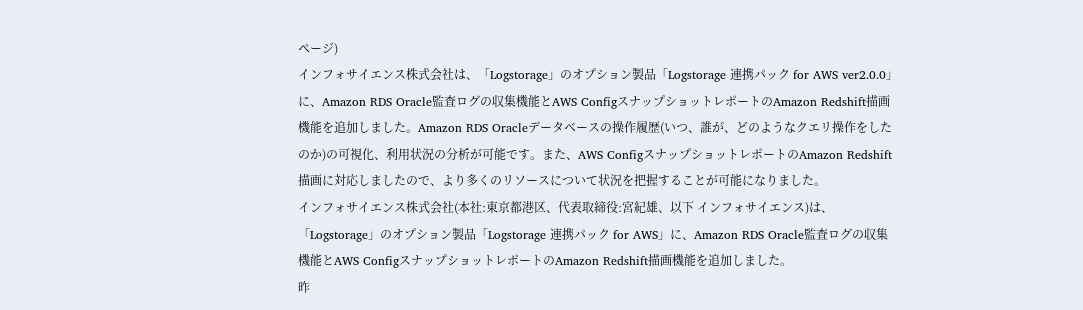ページ)
インフォサイエンス株式会社は、「Logstorage」のオプション製品「Logstorage 連携パック for AWS ver2.0.0」に、Amazon RDS Oracle監査ログの収集機能とAWS ConfigスナップショットレポートのAmazon Redshift描画機能を追加しました。Amazon RDS Oracleデータベースの操作履歴(いつ、誰が、どのようなクエリ操作をしたのか)の可視化、利用状況の分析が可能です。また、AWS ConfigスナップショットレポートのAmazon Redshift描画に対応しましたので、より多くのリソースについて状況を把握することが可能になりました。
インフォサイエンス株式会社(本社:東京都港区、代表取締役:宮紀雄、以下 インフォサイエンス)は、「Logstorage」のオプション製品「Logstorage 連携パック for AWS」に、Amazon RDS Oracle監査ログの収集機能とAWS ConfigスナップショットレポートのAmazon Redshift描画機能を追加しました。
昨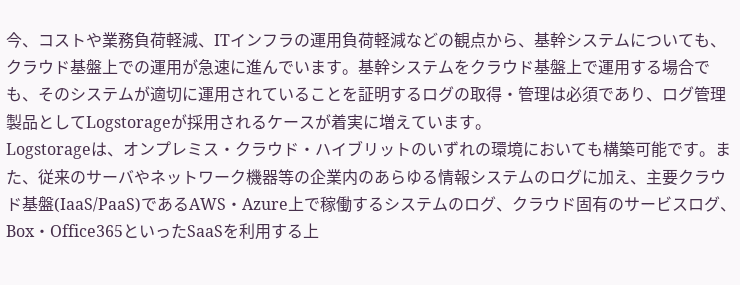今、コストや業務負荷軽減、ITインフラの運用負荷軽減などの観点から、基幹システムについても、クラウド基盤上での運用が急速に進んでいます。基幹システムをクラウド基盤上で運用する場合でも、そのシステムが適切に運用されていることを証明するログの取得・管理は必須であり、ログ管理製品としてLogstorageが採用されるケースが着実に増えています。
Logstorageは、オンプレミス・クラウド・ハイブリットのいずれの環境においても構築可能です。また、従来のサーバやネットワーク機器等の企業内のあらゆる情報システムのログに加え、主要クラウド基盤(IaaS/PaaS)であるAWS・Azure上で稼働するシステムのログ、クラウド固有のサービスログ、Box・Office365といったSaaSを利用する上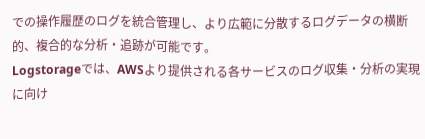での操作履歴のログを統合管理し、より広範に分散するログデータの横断的、複合的な分析・追跡が可能です。
Logstorageでは、AWSより提供される各サービスのログ収集・分析の実現に向け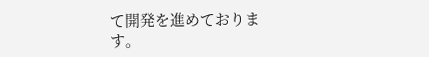て開発を進めております。